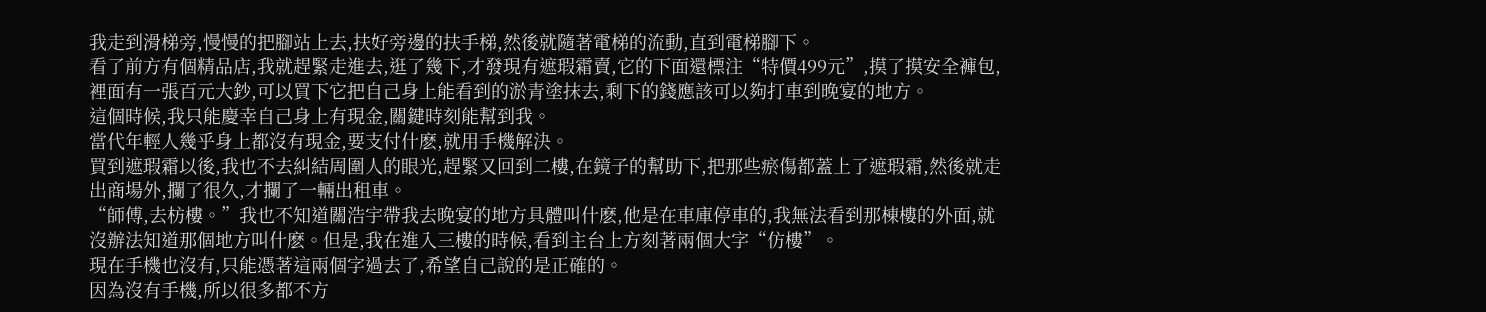我走到滑梯旁,慢慢的把腳站上去,扶好旁邊的扶手梯,然後就隨著電梯的流動,直到電梯腳下。
看了前方有個精品店,我就趕緊走進去,逛了幾下,才發現有遮瑕霜賣,它的下面還標注“特價499元”,摸了摸安全褲包,裡面有一張百元大鈔,可以買下它把自己身上能看到的淤青塗抹去,剩下的錢應該可以夠打車到晚宴的地方。
這個時候,我只能慶幸自己身上有現金,關鍵時刻能幫到我。
當代年輕人幾乎身上都沒有現金,要支付什麽,就用手機解決。
買到遮瑕霜以後,我也不去糾結周圍人的眼光,趕緊又回到二樓,在鏡子的幫助下,把那些瘀傷都蓋上了遮瑕霜,然後就走出商場外,攔了很久,才攔了一輛出租車。
“師傅,去枋樓。”我也不知道關浩宇帶我去晚宴的地方具體叫什麽,他是在車庫停車的,我無法看到那棟樓的外面,就沒辦法知道那個地方叫什麽。但是,我在進入三樓的時候,看到主台上方刻著兩個大字“仿樓”。
現在手機也沒有,只能憑著這兩個字過去了,希望自己說的是正確的。
因為沒有手機,所以很多都不方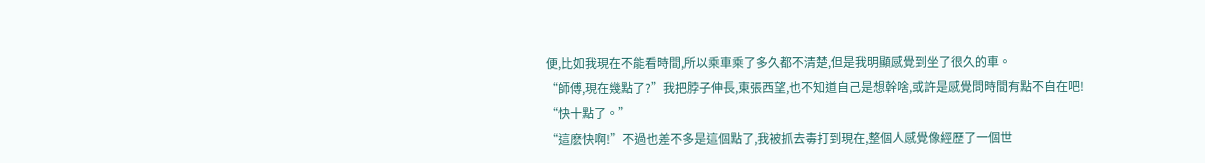便,比如我現在不能看時間,所以乘車乘了多久都不清楚,但是我明顯感覺到坐了很久的車。
“師傅,現在幾點了?”我把脖子伸長,東張西望,也不知道自己是想幹啥,或許是感覺問時間有點不自在吧!
“快十點了。”
“這麽快啊!”不過也差不多是這個點了,我被抓去毒打到現在,整個人感覺像經歷了一個世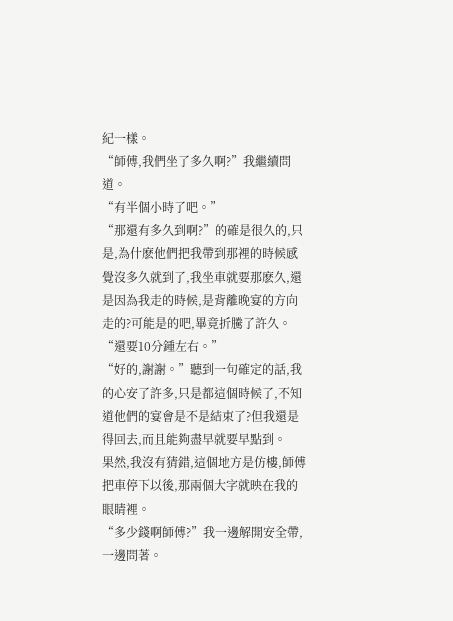紀一樣。
“師傅,我們坐了多久啊?”我繼續問道。
“有半個小時了吧。”
“那還有多久到啊?”的確是很久的,只是,為什麽他們把我帶到那裡的時候感覺沒多久就到了,我坐車就要那麽久,還是因為我走的時候,是背離晚宴的方向走的?可能是的吧,畢竟折騰了許久。
“還要10分鍾左右。”
“好的,謝謝。”聽到一句確定的話,我的心安了許多,只是都這個時候了,不知道他們的宴會是不是結束了?但我還是得回去,而且能夠盡早就要早點到。
果然,我沒有猜錯,這個地方是仿樓,師傅把車停下以後,那兩個大字就映在我的眼睛裡。
“多少錢啊師傅?”我一邊解開安全帶,一邊問著。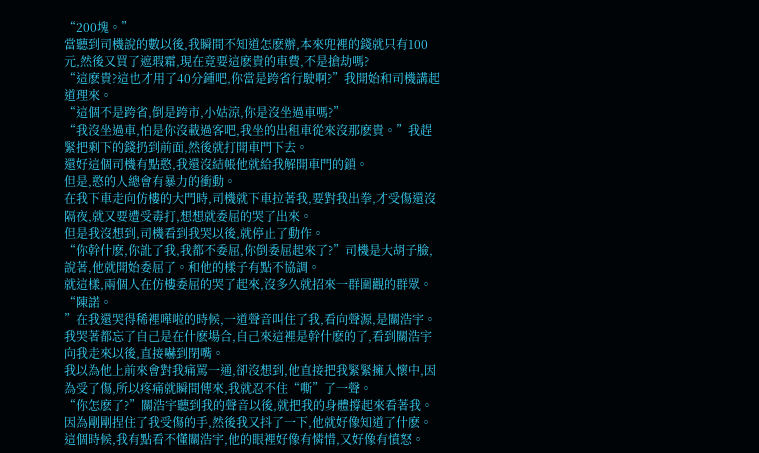“200塊。”
當聽到司機說的數以後,我瞬間不知道怎麽辦,本來兜裡的錢就只有100元,然後又買了遮瑕霜,現在竟要這麽貴的車費,不是搶劫嗎?
“這麽貴?這也才用了40分鍾吧,你當是跨省行駛啊?”我開始和司機講起道理來。
“這個不是跨省,倒是跨市,小姑涼,你是沒坐過車嗎?”
“我沒坐過車,怕是你沒載過客吧,我坐的出租車從來沒那麽貴。”我趕緊把剩下的錢扔到前面,然後就打開車門下去。
還好這個司機有點憨,我還沒結帳他就給我解開車門的鎖。
但是,憨的人總會有暴力的衝動。
在我下車走向仿樓的大門時,司機就下車拉著我,要對我出拳,才受傷還沒隔夜,就又要遭受毒打,想想就委屈的哭了出來。
但是我沒想到,司機看到我哭以後,就停止了動作。
“你幹什麽,你訛了我,我都不委屈,你倒委屈起來了?”司機是大胡子臉,說著,他就開始委屈了。和他的樣子有點不協調。
就這樣,兩個人在仿樓委屈的哭了起來,沒多久就招來一群圍觀的群眾。
“陳諾。
”在我還哭得稀裡嘩啦的時候,一道聲音叫住了我,看向聲源,是關浩宇。我哭著都忘了自己是在什麽場合,自己來這裡是幹什麽的了,看到關浩宇向我走來以後,直接嚇到閉嘴。
我以為他上前來會對我痛罵一通,卻沒想到,他直接把我緊緊擁入懷中,因為受了傷,所以疼痛就瞬間傳來,我就忍不住“嘶”了一聲。
“你怎麽了?”關浩宇聽到我的聲音以後,就把我的身體撐起來看著我。
因為剛剛捏住了我受傷的手,然後我又抖了一下,他就好像知道了什麽。
這個時候,我有點看不懂關浩宇,他的眼裡好像有憐惜,又好像有憤怒。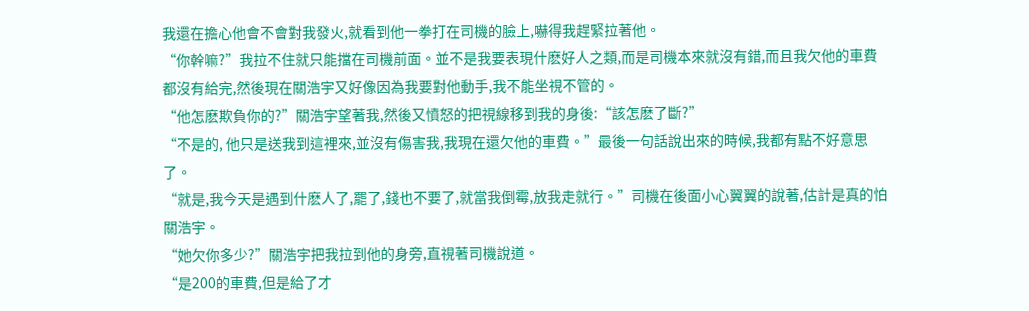我還在擔心他會不會對我發火,就看到他一拳打在司機的臉上,嚇得我趕緊拉著他。
“你幹嘛?”我拉不住就只能擋在司機前面。並不是我要表現什麽好人之類,而是司機本來就沒有錯,而且我欠他的車費都沒有給完,然後現在關浩宇又好像因為我要對他動手,我不能坐視不管的。
“他怎麽欺負你的?”關浩宇望著我,然後又憤怒的把視線移到我的身後:“該怎麽了斷?”
“不是的, 他只是送我到這裡來,並沒有傷害我,我現在還欠他的車費。”最後一句話說出來的時候,我都有點不好意思了。
“就是,我今天是遇到什麽人了,罷了,錢也不要了,就當我倒霉,放我走就行。”司機在後面小心翼翼的說著,估計是真的怕關浩宇。
“她欠你多少?”關浩宇把我拉到他的身旁,直視著司機說道。
“是200的車費,但是給了才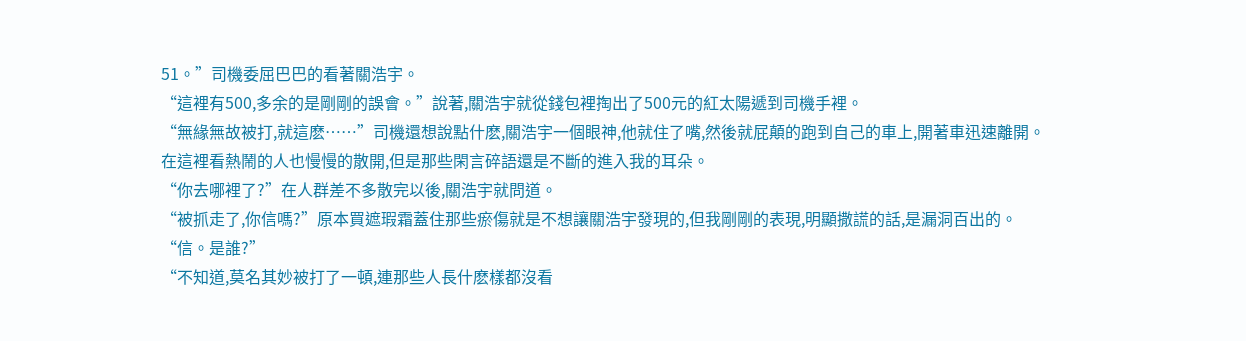51。”司機委屈巴巴的看著關浩宇。
“這裡有500,多余的是剛剛的誤會。”說著,關浩宇就從錢包裡掏出了500元的紅太陽遞到司機手裡。
“無緣無故被打,就這麽……”司機還想說點什麽,關浩宇一個眼神,他就住了嘴,然後就屁顛的跑到自己的車上,開著車迅速離開。
在這裡看熱鬧的人也慢慢的散開,但是那些閑言碎語還是不斷的進入我的耳朵。
“你去哪裡了?”在人群差不多散完以後,關浩宇就問道。
“被抓走了,你信嗎?”原本買遮瑕霜蓋住那些瘀傷就是不想讓關浩宇發現的,但我剛剛的表現,明顯撒謊的話,是漏洞百出的。
“信。是誰?”
“不知道,莫名其妙被打了一頓,連那些人長什麽樣都沒看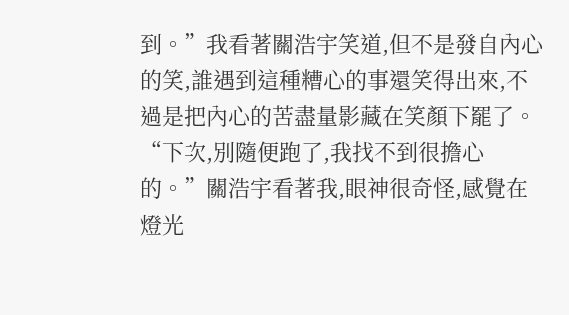到。”我看著關浩宇笑道,但不是發自內心的笑,誰遇到這種糟心的事還笑得出來,不過是把內心的苦盡量影藏在笑顏下罷了。
“下次,別隨便跑了,我找不到很擔心的。”關浩宇看著我,眼神很奇怪,感覺在燈光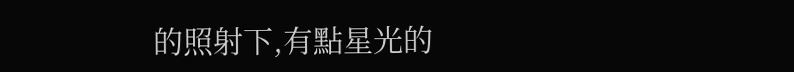的照射下,有點星光的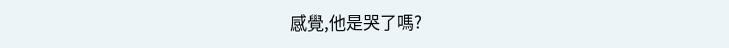感覺,他是哭了嗎?